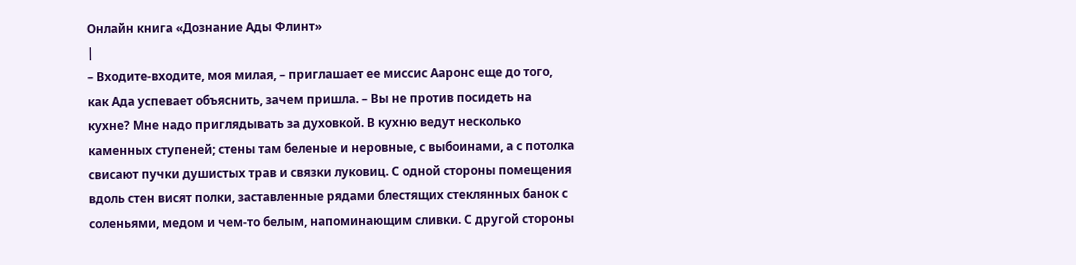Онлайн книга «Дознание Ады Флинт»
|
– Входите-входите, моя милая, – приглашает ее миссис Ааронс еще до того, как Ада успевает объяснить, зачем пришла. – Вы не против посидеть на кухне? Мне надо приглядывать за духовкой. В кухню ведут несколько каменных ступеней; стены там беленые и неровные, с выбоинами, а с потолка свисают пучки душистых трав и связки луковиц. С одной стороны помещения вдоль стен висят полки, заставленные рядами блестящих стеклянных банок с соленьями, медом и чем-то белым, напоминающим сливки. С другой стороны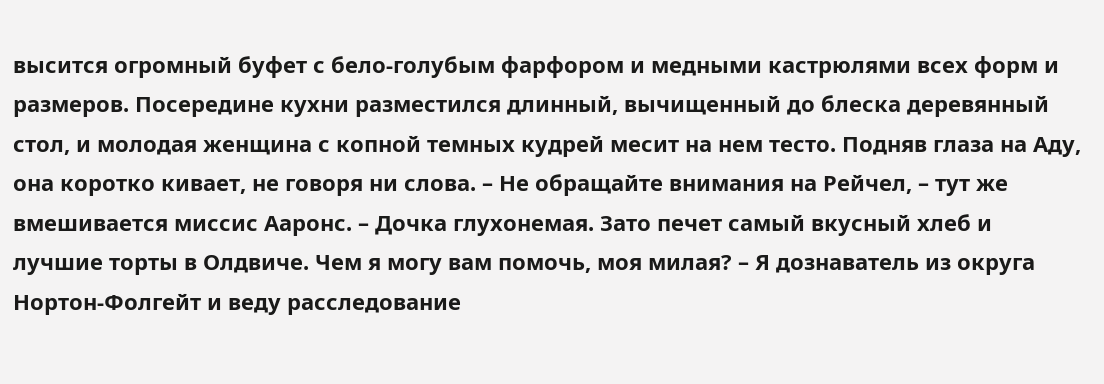высится огромный буфет с бело-голубым фарфором и медными кастрюлями всех форм и размеров. Посередине кухни разместился длинный, вычищенный до блеска деревянный стол, и молодая женщина с копной темных кудрей месит на нем тесто. Подняв глаза на Аду, она коротко кивает, не говоря ни слова. – Не обращайте внимания на Рейчел, – тут же вмешивается миссис Ааронс. – Дочка глухонемая. Зато печет самый вкусный хлеб и лучшие торты в Олдвиче. Чем я могу вам помочь, моя милая? – Я дознаватель из округа Нортон-Фолгейт и веду расследование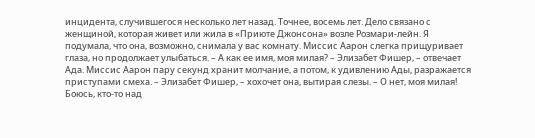инцидента, случившегося несколько лет назад. Точнее, восемь лет. Дело связано с женщиной, которая живет или жила в «Приюте Джонсона» возле Розмари-лейн. Я подумала, что она, возможно, снимала у вас комнату. Миссис Аарон слегка прищуривает глаза, но продолжает улыбаться. – А как ее имя, моя милая? – Элизабет Фишер, – отвечает Ада. Миссис Аарон пару секунд хранит молчание, а потом, к удивлению Ады, разражается приступами смеха. – Элизабет Фишер, – хохочет она, вытирая слезы. – О нет, моя милая! Боюсь, кто-то над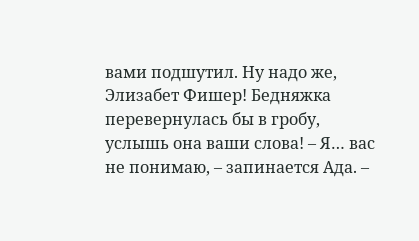вами подшутил. Ну надо же, Элизабет Фишер! Бедняжка перевернулась бы в гробу, услышь она ваши слова! – Я… вас не понимаю, – запинается Ада. –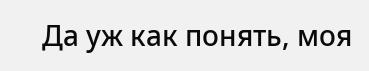Да уж как понять, моя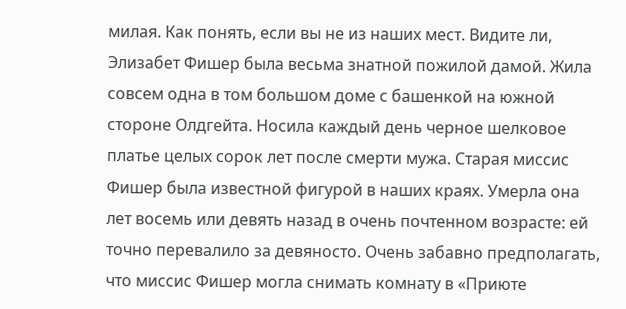милая. Как понять, если вы не из наших мест. Видите ли, Элизабет Фишер была весьма знатной пожилой дамой. Жила совсем одна в том большом доме с башенкой на южной стороне Олдгейта. Носила каждый день черное шелковое платье целых сорок лет после смерти мужа. Старая миссис Фишер была известной фигурой в наших краях. Умерла она лет восемь или девять назад в очень почтенном возрасте: ей точно перевалило за девяносто. Очень забавно предполагать, что миссис Фишер могла снимать комнату в «Приюте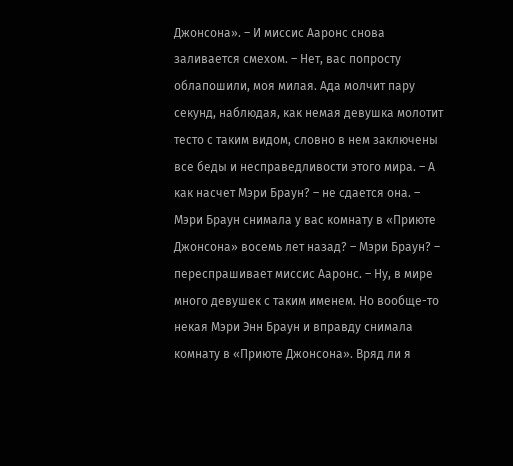Джонсона». – И миссис Ааронс снова заливается смехом. – Нет, вас попросту облапошили, моя милая. Ада молчит пару секунд, наблюдая, как немая девушка молотит тесто с таким видом, словно в нем заключены все беды и несправедливости этого мира. – А как насчет Мэри Браун? – не сдается она. – Мэри Браун снимала у вас комнату в «Приюте Джонсона» восемь лет назад? – Мэри Браун? – переспрашивает миссис Ааронс. – Ну, в мире много девушек с таким именем. Но вообще-то некая Мэри Энн Браун и вправду снимала комнату в «Приюте Джонсона». Вряд ли я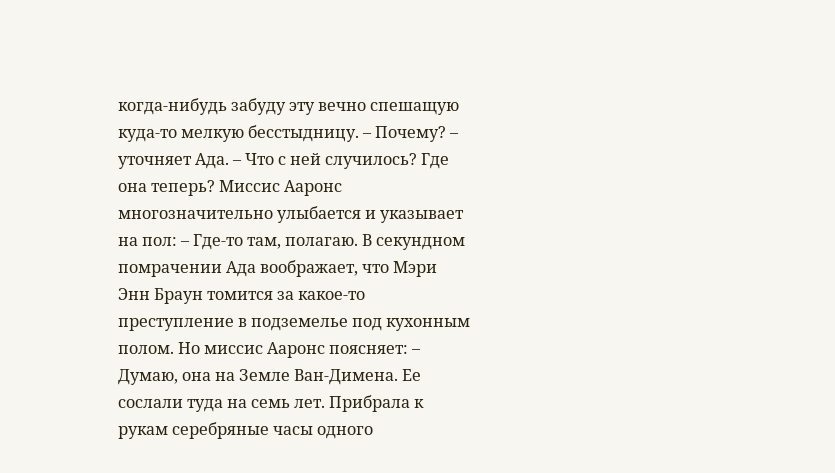когда-нибудь забуду эту вечно спешащую куда-то мелкую бесстыдницу. – Почему? – уточняет Ада. – Что с ней случилось? Где она теперь? Миссис Ааронс многозначительно улыбается и указывает на пол: – Где-то там, полагаю. В секундном помрачении Ада воображает, что Мэри Энн Браун томится за какое-то преступление в подземелье под кухонным полом. Но миссис Ааронс поясняет: – Думаю, она на Земле Ван-Димена. Ее сослали туда на семь лет. Прибрала к рукам серебряные часы одного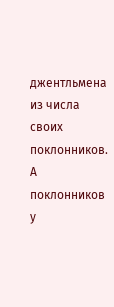джентльмена из числа своих поклонников. А поклонников у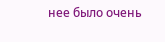нее было очень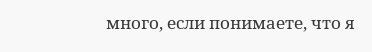много, если понимаете, что я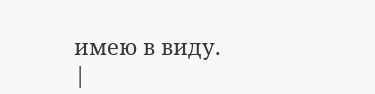имею в виду. |